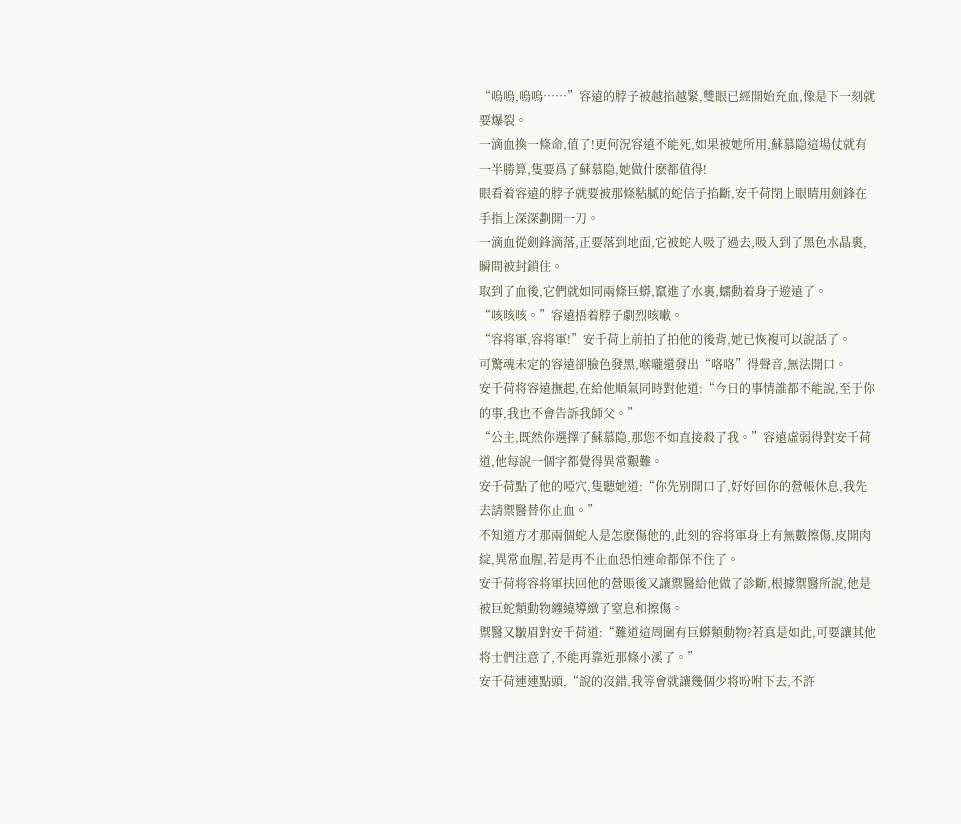“嗚嗚,嗚嗚……”容遠的脖子被越掐越緊,雙眼已經開始充血,像是下一刻就要爆裂。
一滴血換一條命,值了!更何況容遠不能死,如果被她所用,蘇慕隐這場仗就有一半勝算,隻要爲了蘇慕隐,她做什麽都值得!
眼看着容遠的脖子就要被那條粘膩的蛇信子掐斷,安千荷閉上眼睛用劍鋒在手指上深深劃開一刀。
一滴血從劍鋒滴落,正要落到地面,它被蛇人吸了過去,吸入到了黑色水晶裏,瞬間被封鎖住。
取到了血後,它們就如同兩條巨蟒,竄進了水裏,蠕動着身子遊遠了。
“咳咳咳。”容遠捂着脖子劇烈咳嗽。
“容将軍,容将軍!”安千荷上前拍了拍他的後背,她已恢複可以說話了。
可驚魂未定的容遠卻臉色發黑,喉嚨還發出“咯咯”得聲音,無法開口。
安千荷将容遠撫起,在給他順氣同時對他道:“今日的事情誰都不能說,至于你的事,我也不會告訴我師父。”
“公主,既然你選擇了蘇慕隐,那您不如直接殺了我。”容遠虛弱得對安千荷道,他每說一個字都覺得異常艱難。
安千荷點了他的啞穴,隻聽她道:“你先别開口了,好好回你的營帳休息,我先去請禦醫替你止血。”
不知道方才那兩個蛇人是怎麽傷他的,此刻的容将軍身上有無數擦傷,皮開肉綻,異常血腥,若是再不止血恐怕連命都保不住了。
安千荷将容将軍扶回他的營賬後又讓禦醫給他做了診斷,根據禦醫所說,他是被巨蛇類動物纏繞導緻了窒息和擦傷。
禦醫又皺眉對安千荷道:“難道這周圍有巨蟒類動物?若真是如此,可要讓其他将士們注意了,不能再靠近那條小溪了。”
安千荷連連點頭,“說的沒錯,我等會就讓幾個少将吩咐下去,不許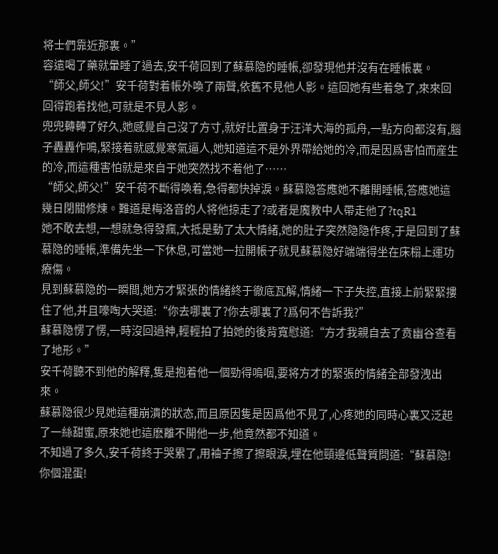将士們靠近那裏。”
容遠喝了藥就暈睡了過去,安千荷回到了蘇慕隐的睡帳,卻發現他并沒有在睡帳裏。
“師父,師父!”安千荷對着帳外喚了兩聲,依舊不見他人影。這回她有些着急了,來來回回得跑着找他,可就是不見人影。
兜兜轉轉了好久,她感覺自己沒了方寸,就好比置身于汪洋大海的孤舟,一點方向都沒有,腦子轟轟作鳴,緊接着就感覺寒氣逼人,她知道這不是外界帶給她的冷,而是因爲害怕而産生的冷,而這種害怕就是來自于她突然找不着他了……
“師父,師父!”安千荷不斷得喚着,急得都快掉淚。蘇慕隐答應她不離開睡帳,答應她這幾日閉關修煉。難道是梅洛音的人将他掠走了?或者是魔教中人帶走他了?tqR1
她不敢去想,一想就急得發瘋,大抵是動了太大情緒,她的肚子突然隐隐作疼,于是回到了蘇慕隐的睡帳,準備先坐一下休息,可當她一拉開帳子就見蘇慕隐好端端得坐在床榻上運功療傷。
見到蘇慕隐的一瞬間,她方才緊張的情緒終于徹底瓦解,情緒一下子失控,直接上前緊緊摟住了他,并且嚎啕大哭道:“你去哪裏了?你去哪裏了?爲何不告訴我?”
蘇慕隐愣了愣,一時沒回過神,輕輕拍了拍她的後背寬慰道:“方才我親自去了贲幽谷查看了地形。”
安千荷聽不到他的解釋,隻是抱着他一個勁得嗚咽,要将方才的緊張的情緒全部發洩出來。
蘇慕隐很少見她這種崩潰的狀态,而且原因隻是因爲他不見了,心疼她的同時心裏又泛起了一絲甜蜜,原來她也這麽離不開他一步,他竟然都不知道。
不知過了多久,安千荷終于哭累了,用袖子擦了擦眼淚,埋在他頸邊低聲質問道:“蘇慕隐!你個混蛋!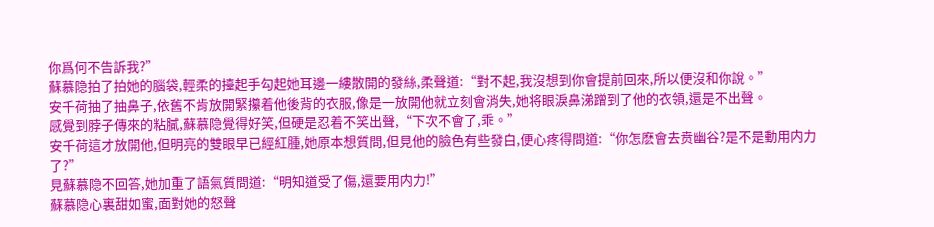你爲何不告訴我?”
蘇慕隐拍了拍她的腦袋,輕柔的擡起手勾起她耳邊一縷散開的發絲,柔聲道:“對不起,我沒想到你會提前回來,所以便沒和你說。”
安千荷抽了抽鼻子,依舊不肯放開緊攥着他後背的衣服,像是一放開他就立刻會消失,她将眼淚鼻涕蹭到了他的衣領,還是不出聲。
感覺到脖子傳來的粘膩,蘇慕隐覺得好笑,但硬是忍着不笑出聲,“下次不會了,乖。”
安千荷這才放開他,但明亮的雙眼早已經紅腫,她原本想質問,但見他的臉色有些發白,便心疼得問道:“你怎麽會去贲幽谷?是不是動用内力了?”
見蘇慕隐不回答,她加重了語氣質問道:“明知道受了傷,還要用内力!”
蘇慕隐心裏甜如蜜,面對她的怒聲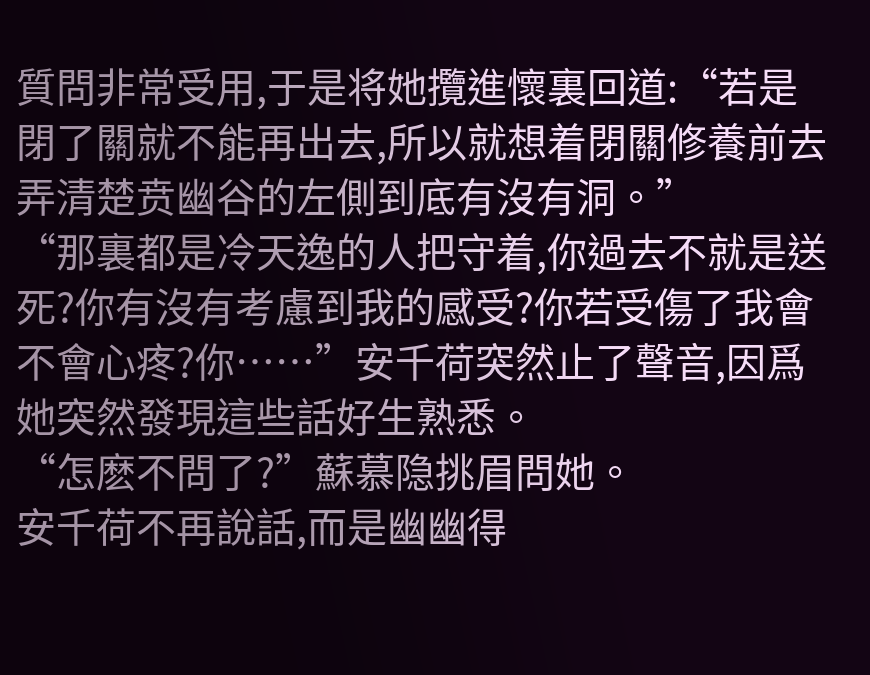質問非常受用,于是将她攬進懷裏回道:“若是閉了關就不能再出去,所以就想着閉關修養前去弄清楚贲幽谷的左側到底有沒有洞。”
“那裏都是冷天逸的人把守着,你過去不就是送死?你有沒有考慮到我的感受?你若受傷了我會不會心疼?你……”安千荷突然止了聲音,因爲她突然發現這些話好生熟悉。
“怎麽不問了?”蘇慕隐挑眉問她。
安千荷不再說話,而是幽幽得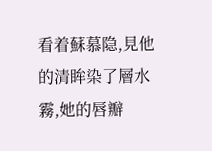看着蘇慕隐,見他的清眸染了層水霧,她的唇瓣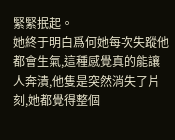緊緊抿起。
她終于明白爲何她每次失蹤他都會生氣,這種感覺真的能讓人奔潰,他隻是突然消失了片刻,她都覺得整個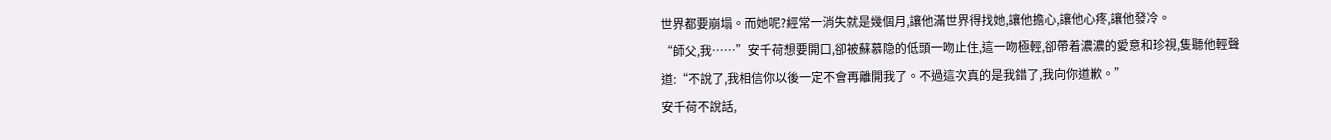世界都要崩塌。而她呢?經常一消失就是幾個月,讓他滿世界得找她,讓他擔心,讓他心疼,讓他發冷。
“師父,我……”安千荷想要開口,卻被蘇慕隐的低頭一吻止住,這一吻極輕,卻帶着濃濃的愛意和珍視,隻聽他輕聲道:“不說了,我相信你以後一定不會再離開我了。不過這次真的是我錯了,我向你道歉。”
安千荷不說話,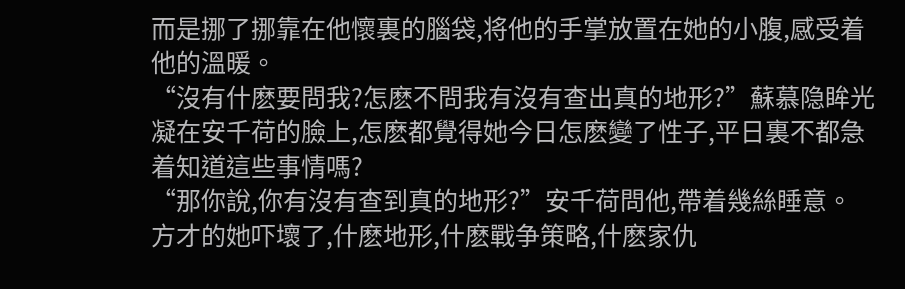而是挪了挪靠在他懷裏的腦袋,将他的手掌放置在她的小腹,感受着他的溫暖。
“沒有什麽要問我?怎麽不問我有沒有查出真的地形?”蘇慕隐眸光凝在安千荷的臉上,怎麽都覺得她今日怎麽變了性子,平日裏不都急着知道這些事情嗎?
“那你說,你有沒有查到真的地形?”安千荷問他,帶着幾絲睡意。
方才的她吓壞了,什麽地形,什麽戰争策略,什麽家仇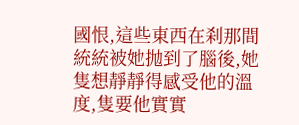國恨,這些東西在刹那間統統被她抛到了腦後,她隻想靜靜得感受他的溫度,隻要他實實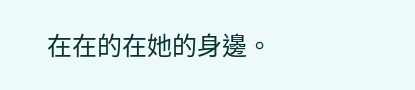在在的在她的身邊。